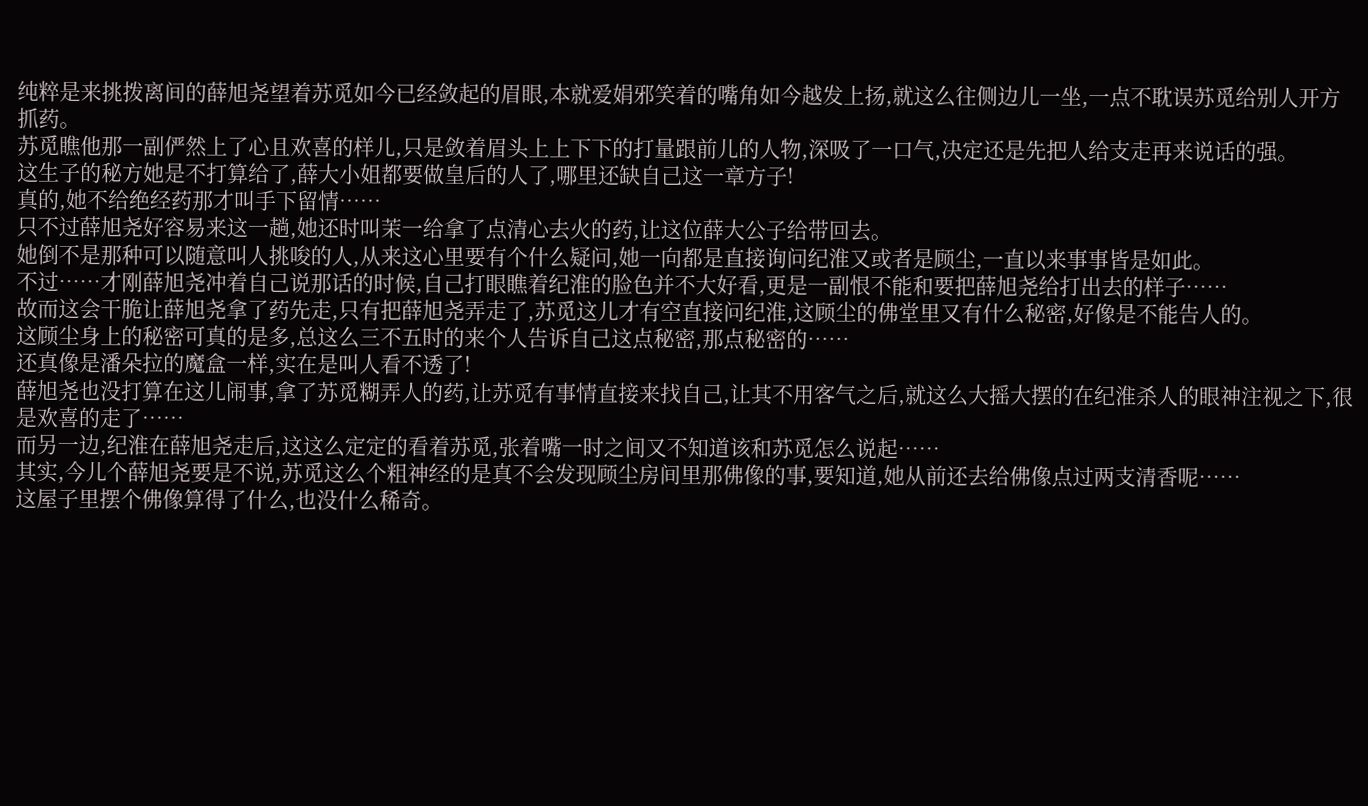纯粹是来挑拨离间的薛旭尧望着苏觅如今已经敛起的眉眼,本就爱娟邪笑着的嘴角如今越发上扬,就这么往侧边儿一坐,一点不耽误苏觅给别人开方抓药。
苏觅瞧他那一副俨然上了心且欢喜的样儿,只是敛着眉头上上下下的打量跟前儿的人物,深吸了一口气,决定还是先把人给支走再来说话的强。
这生子的秘方她是不打算给了,薛大小姐都要做皇后的人了,哪里还缺自己这一章方子!
真的,她不给绝经药那才叫手下留情……
只不过薛旭尧好容易来这一趟,她还时叫茉一给拿了点清心去火的药,让这位薛大公子给带回去。
她倒不是那种可以随意叫人挑唆的人,从来这心里要有个什么疑问,她一向都是直接询问纪淮又或者是顾尘,一直以来事事皆是如此。
不过……才刚薛旭尧冲着自己说那话的时候,自己打眼瞧着纪淮的脸色并不大好看,更是一副恨不能和要把薛旭尧给打出去的样子……
故而这会干脆让薛旭尧拿了药先走,只有把薛旭尧弄走了,苏觅这儿才有空直接问纪淮,这顾尘的佛堂里又有什么秘密,好像是不能告人的。
这顾尘身上的秘密可真的是多,总这么三不五时的来个人告诉自己这点秘密,那点秘密的……
还真像是潘朵拉的魔盒一样,实在是叫人看不透了!
薛旭尧也没打算在这儿闹事,拿了苏觅糊弄人的药,让苏觅有事情直接来找自己,让其不用客气之后,就这么大摇大摆的在纪淮杀人的眼神注视之下,很是欢喜的走了……
而另一边,纪淮在薛旭尧走后,这这么定定的看着苏觅,张着嘴一时之间又不知道该和苏觅怎么说起……
其实,今儿个薛旭尧要是不说,苏觅这么个粗神经的是真不会发现顾尘房间里那佛像的事,要知道,她从前还去给佛像点过两支清香呢……
这屋子里摆个佛像算得了什么,也没什么稀奇。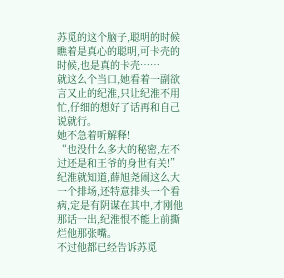苏觅的这个脑子,聪明的时候瞧着是真心的聪明,可卡壳的时候,也是真的卡壳……
就这么个当口,她看着一副欲言又止的纪淮,只让纪淮不用忙,仔细的想好了话再和自己说就行。
她不急着听解释!
“也没什么多大的秘密,左不过还是和王爷的身世有关!”
纪淮就知道,薛旭尧闹这么大一个排场,还特意排头一个看病,定是有阴谋在其中,才刚他那话一出,纪淮恨不能上前撕烂他那张嘴。
不过他都已经告诉苏觅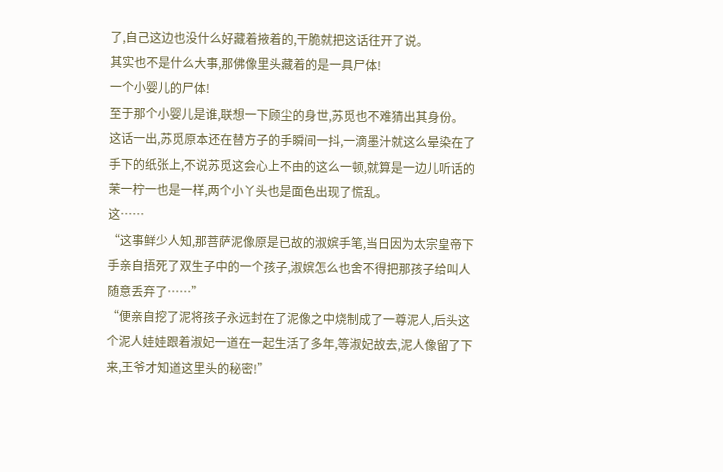了,自己这边也没什么好藏着掖着的,干脆就把这话往开了说。
其实也不是什么大事,那佛像里头藏着的是一具尸体!
一个小婴儿的尸体!
至于那个小婴儿是谁,联想一下顾尘的身世,苏觅也不难猜出其身份。
这话一出,苏觅原本还在替方子的手瞬间一抖,一滴墨汁就这么晕染在了手下的纸张上,不说苏觅这会心上不由的这么一顿,就算是一边儿听话的茉一柠一也是一样,两个小丫头也是面色出现了慌乱。
这……
“这事鲜少人知,那菩萨泥像原是已故的淑嫔手笔,当日因为太宗皇帝下手亲自捂死了双生子中的一个孩子,淑嫔怎么也舍不得把那孩子给叫人随意丢弃了……”
“便亲自挖了泥将孩子永远封在了泥像之中烧制成了一尊泥人,后头这个泥人娃娃跟着淑妃一道在一起生活了多年,等淑妃故去,泥人像留了下来,王爷才知道这里头的秘密!”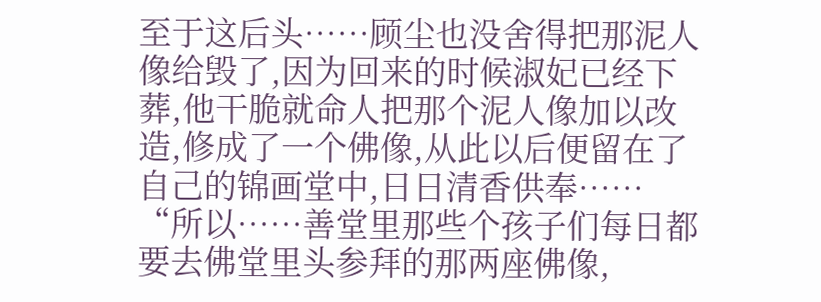至于这后头……顾尘也没舍得把那泥人像给毁了,因为回来的时候淑妃已经下葬,他干脆就命人把那个泥人像加以改造,修成了一个佛像,从此以后便留在了自己的锦画堂中,日日清香供奉……
“所以……善堂里那些个孩子们每日都要去佛堂里头参拜的那两座佛像,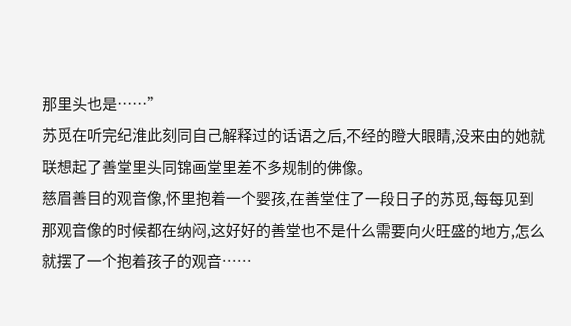那里头也是……”
苏觅在听完纪淮此刻同自己解释过的话语之后,不经的瞪大眼睛,没来由的她就联想起了善堂里头同锦画堂里差不多规制的佛像。
慈眉善目的观音像,怀里抱着一个婴孩,在善堂住了一段日子的苏觅,每每见到那观音像的时候都在纳闷,这好好的善堂也不是什么需要向火旺盛的地方,怎么就摆了一个抱着孩子的观音……